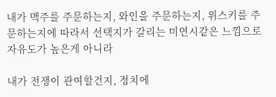내가 맥주를 주문하는지, 와인을 주문하는지, 위스키를 주문하는지에 따라서 선택지가 갈리는 미연시같은 느낌으로 자유도가 높은게 아니라

내가 전쟁이 관여할건지, 정치에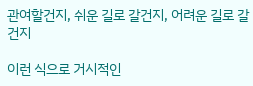관여할건지, 쉬운 길로 갈건지, 어려운 길로 갈건지

이런 식으로 거시적인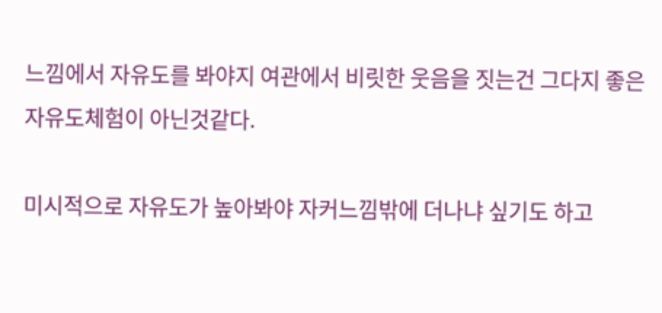느낌에서 자유도를 봐야지 여관에서 비릿한 웃음을 짓는건 그다지 좋은 자유도체험이 아닌것같다.

미시적으로 자유도가 높아봐야 자커느낌밖에 더나냐 싶기도 하고